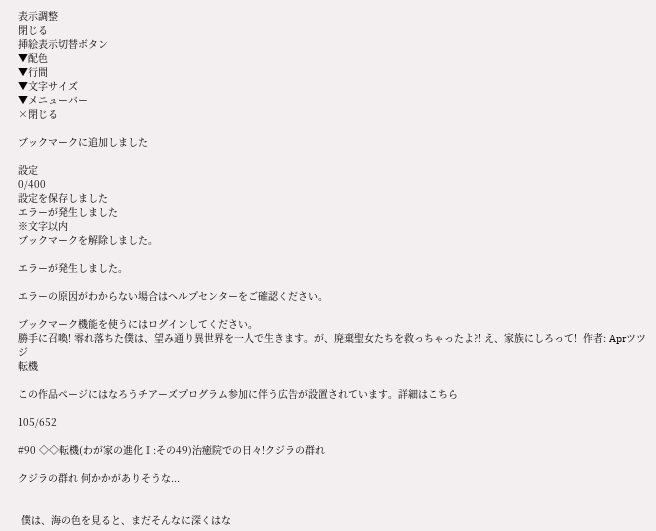表示調整
閉じる
挿絵表示切替ボタン
▼配色
▼行間
▼文字サイズ
▼メニューバー
×閉じる

ブックマークに追加しました

設定
0/400
設定を保存しました
エラーが発生しました
※文字以内
ブックマークを解除しました。

エラーが発生しました。

エラーの原因がわからない場合はヘルプセンターをご確認ください。

ブックマーク機能を使うにはログインしてください。
勝手に召喚! 零れ落ちた僕は、望み通り異世界を一人で生きます。が、廃棄聖女たちを救っちゃったよ?! え、家族にしろって!  作者: Aprツツジ
転機

この作品ページにはなろうチアーズプログラム参加に伴う広告が設置されています。詳細はこちら

105/652

#90 ◇◇転機(わが家の進化Ⅰ:その49)治癒院での日々!クジラの群れ

クジラの群れ 何かかがありそうな...


 僕は、海の色を見ると、まだそんなに深くはな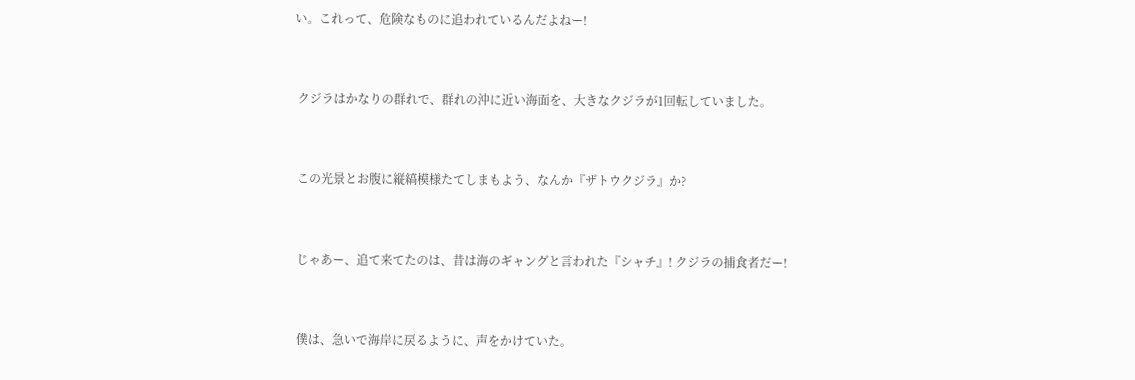い。これって、危険なものに追われているんだよねー!


 クジラはかなりの群れで、群れの沖に近い海面を、大きなクジラが1回転していました。


 この光景とお腹に縦縞模様たてしまもよう、なんか『ザトウクジラ』か?


 じゃあー、追て来てたのは、昔は海のギャングと言われた『シャチ』! クジラの捕食者だー!


 僕は、急いで海岸に戻るように、声をかけていた。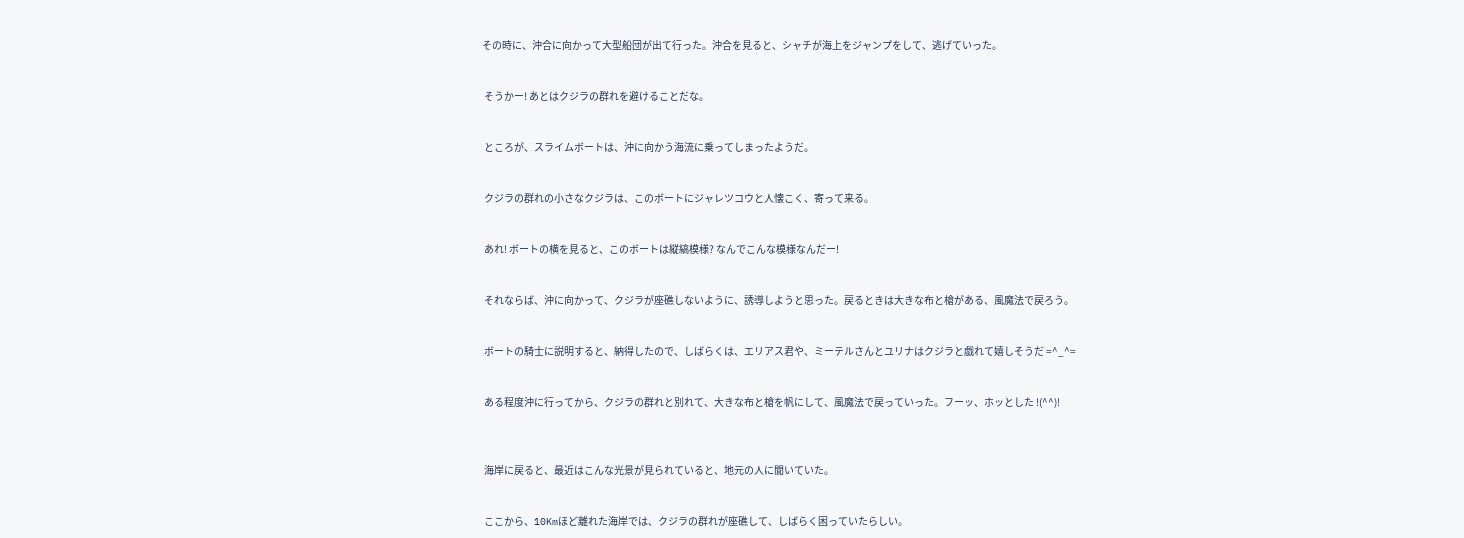その時に、沖合に向かって大型船団が出て行った。沖合を見ると、シャチが海上をジャンプをして、逃げていった。


 そうかー! あとはクジラの群れを避けることだな。


 ところが、スライムボートは、沖に向かう海流に乗ってしまったようだ。


 クジラの群れの小さなクジラは、このボートにジャレツコウと人懐こく、寄って来る。


 あれ! ボートの横を見ると、このボートは縦縞模様? なんでこんな模様なんだー!


 それならば、沖に向かって、クジラが座礁しないように、誘導しようと思った。戻るときは大きな布と槍がある、風魔法で戻ろう。


 ボートの騎士に説明すると、納得したので、しばらくは、エリアス君や、ミーテルさんとユリナはクジラと戯れて嬉しそうだ =^_^=


 ある程度沖に行ってから、クジラの群れと別れて、大きな布と槍を帆にして、風魔法で戻っていった。フーッ、ホッとした !(^^)!



 海岸に戻ると、最近はこんな光景が見られていると、地元の人に聞いていた。


 ここから、10Kmほど離れた海岸では、クジラの群れが座礁して、しばらく困っていたらしい。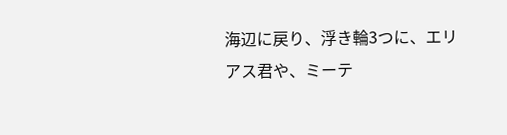海辺に戻り、浮き輪3つに、エリアス君や、ミーテ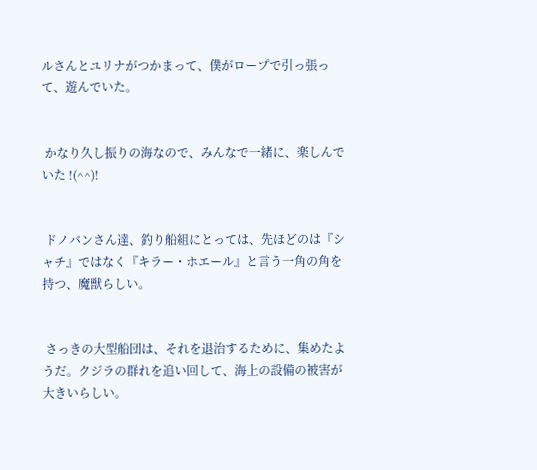ルさんとユリナがつかまって、僕がロープで引っ張って、遊んでいた。


 かなり久し振りの海なので、みんなで一緒に、楽しんでいた !(^^)!


 ドノバンさん達、釣り船組にとっては、先ほどのは『シャチ』ではなく『キラー・ホエール』と言う一角の角を持つ、魔獣らしい。


 さっきの大型船団は、それを退治するために、集めたようだ。クジラの群れを追い回して、海上の設備の被害が大きいらしい。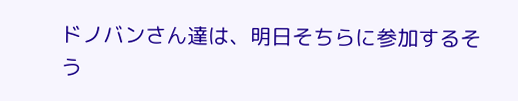ドノバンさん達は、明日そちらに参加するそう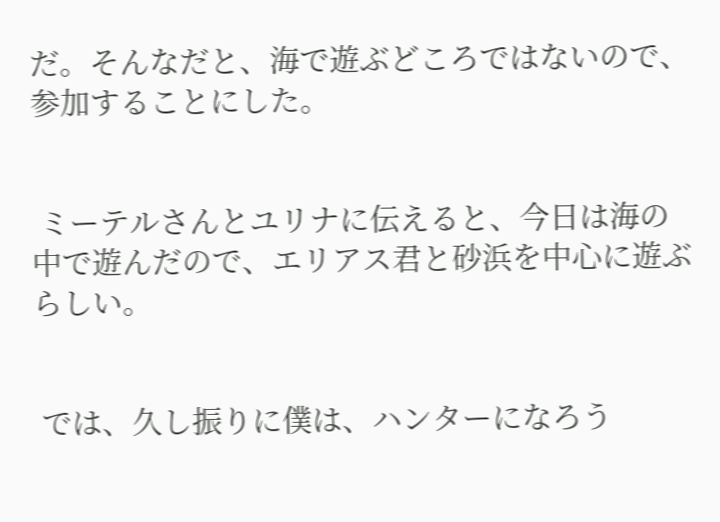だ。そんなだと、海で遊ぶどころではないので、参加することにした。


 ミーテルさんとユリナに伝えると、今日は海の中で遊んだので、エリアス君と砂浜を中心に遊ぶらしい。


 では、久し振りに僕は、ハンターになろう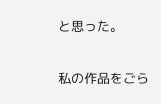と思った。


私の作品をごら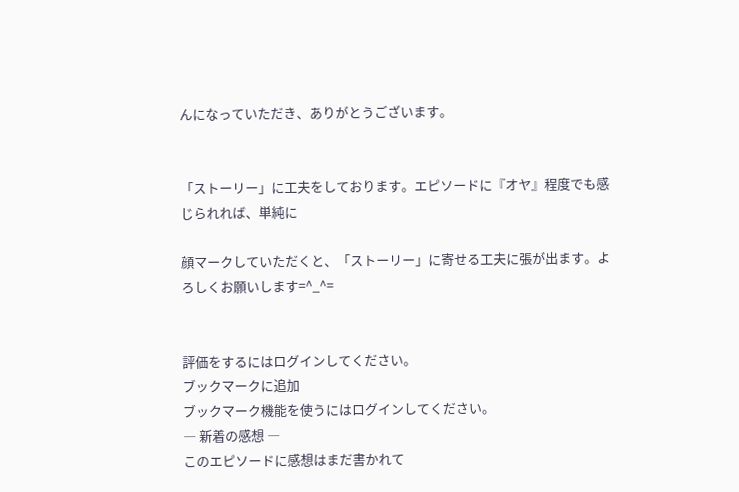んになっていただき、ありがとうございます。


「ストーリー」に工夫をしております。エピソードに『オヤ』程度でも感じられれば、単純に

顔マークしていただくと、「ストーリー」に寄せる工夫に張が出ます。よろしくお願いします=^_^=


評価をするにはログインしてください。
ブックマークに追加
ブックマーク機能を使うにはログインしてください。
― 新着の感想 ―
このエピソードに感想はまだ書かれて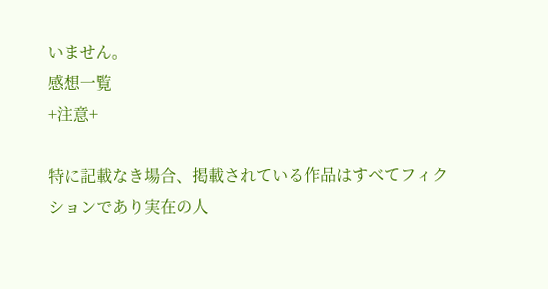いません。
感想一覧
+注意+

特に記載なき場合、掲載されている作品はすべてフィクションであり実在の人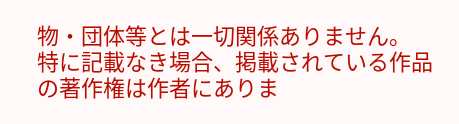物・団体等とは一切関係ありません。
特に記載なき場合、掲載されている作品の著作権は作者にありま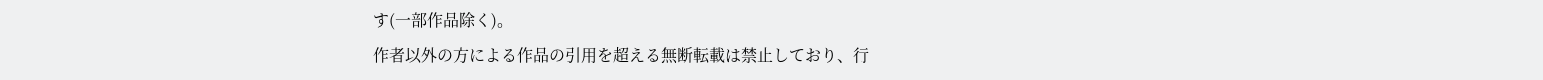す(一部作品除く)。
作者以外の方による作品の引用を超える無断転載は禁止しており、行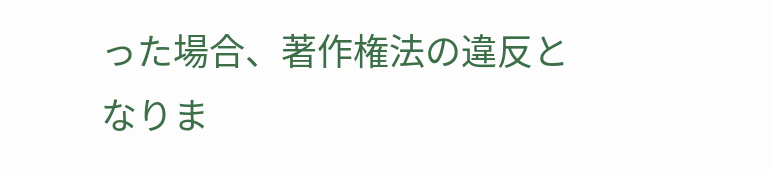った場合、著作権法の違反となりま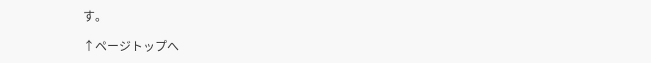す。

↑ページトップへ